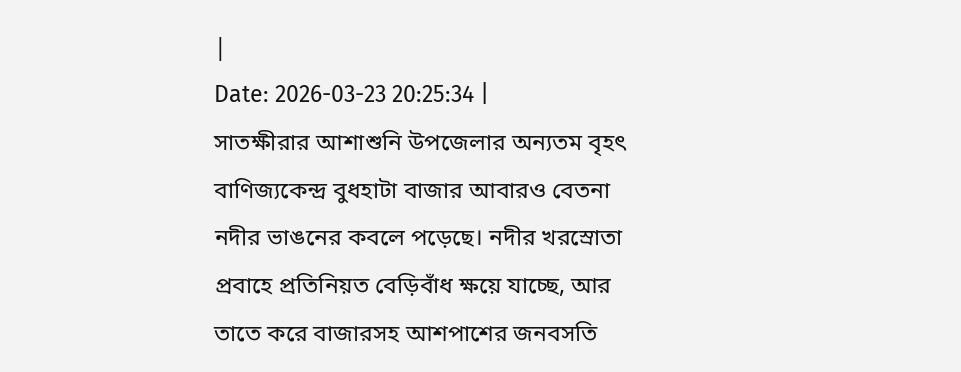|
Date: 2026-03-23 20:25:34 |
সাতক্ষীরার আশাশুনি উপজেলার অন্যতম বৃহৎ বাণিজ্যকেন্দ্র বুধহাটা বাজার আবারও বেতনা নদীর ভাঙনের কবলে পড়েছে। নদীর খরস্রোতা প্রবাহে প্রতিনিয়ত বেড়িবাঁধ ক্ষয়ে যাচ্ছে, আর তাতে করে বাজারসহ আশপাশের জনবসতি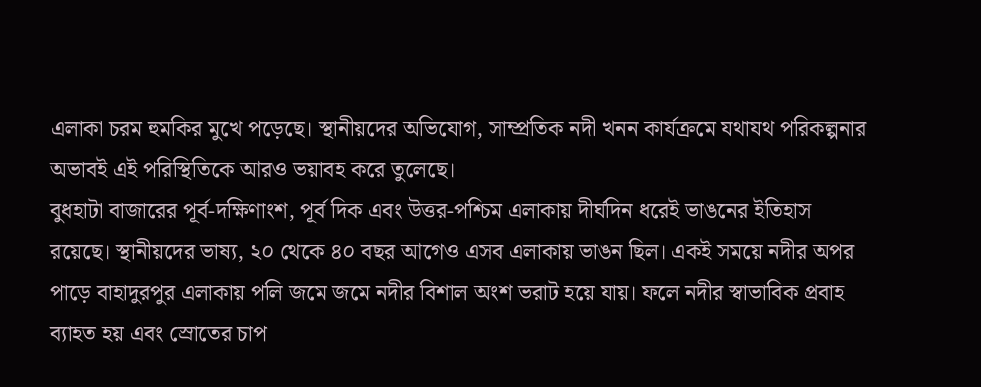এলাকা চরম হুমকির মুখে পড়েছে। স্থানীয়দের অভিযোগ, সাম্প্রতিক নদী খনন কার্যক্রমে যথাযথ পরিকল্পনার অভাবই এই পরিস্থিতিকে আরও ভয়াবহ করে তুলেছে।
বুধহাটা বাজারের পূর্ব-দক্ষিণাংশ, পূর্ব দিক এবং উত্তর-পশ্চিম এলাকায় দীর্ঘদিন ধরেই ভাঙনের ইতিহাস রয়েছে। স্থানীয়দের ভাষ্য, ২০ থেকে ৪০ বছর আগেও এসব এলাকায় ভাঙন ছিল। একই সময়ে নদীর অপর পাড়ে বাহাদুরপুর এলাকায় পলি জমে জমে নদীর বিশাল অংশ ভরাট হয়ে যায়। ফলে নদীর স্বাভাবিক প্রবাহ ব্যাহত হয় এবং স্রোতের চাপ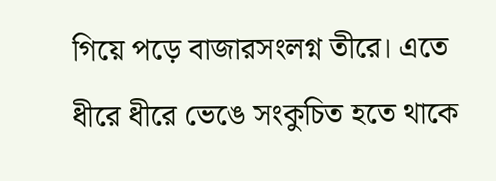গিয়ে পড়ে বাজারসংলগ্ন তীরে। এতে ধীরে ধীরে ভেঙে সংকুচিত হতে থাকে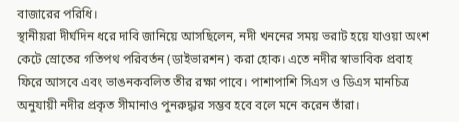বাজারের পরিধি।
স্থানীয়রা দীর্ঘদিন ধরে দাবি জানিয়ে আসছিলেন, নদী খননের সময় ভরাট হয়ে যাওয়া অংশ কেটে স্রোতের গতিপথ পরিবর্তন (ডাইভারশন) করা হোক। এতে নদীর স্বাভাবিক প্রবাহ ফিরে আসবে এবং ভাঙনকবলিত তীর রক্ষা পাবে। পাশাপাশি সিএস ও ডিএস মানচিত্র অনুযায়ী নদীর প্রকৃত সীমানাও পুনরুদ্ধার সম্ভব হবে বলে মনে করেন তাঁরা।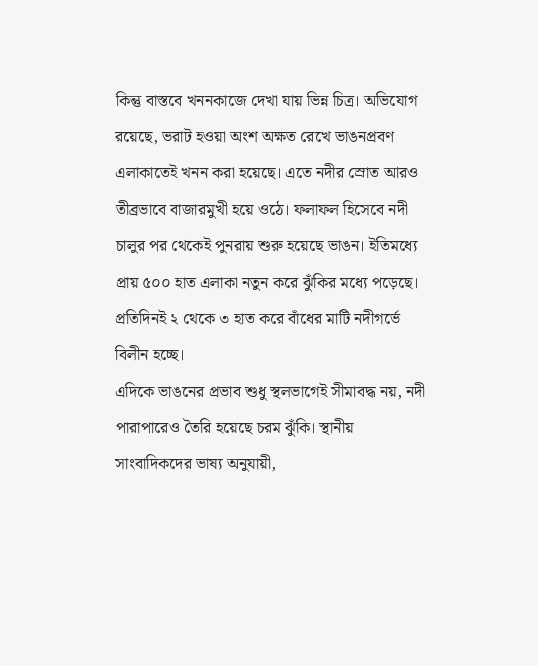কিন্তু বাস্তবে খননকাজে দেখা যায় ভিন্ন চিত্র। অভিযোগ রয়েছে, ভরাট হওয়া অংশ অক্ষত রেখে ভাঙনপ্রবণ এলাকাতেই খনন করা হয়েছে। এতে নদীর স্রোত আরও তীব্রভাবে বাজারমুখী হয়ে ওঠে। ফলাফল হিসেবে নদী চালুর পর থেকেই পুনরায় শুরু হয়েছে ভাঙন। ইতিমধ্যে প্রায় ৫০০ হাত এলাকা নতুন করে ঝুঁকির মধ্যে পড়েছে। প্রতিদিনই ২ থেকে ৩ হাত করে বাঁধের মাটি নদীগর্ভে বিলীন হচ্ছে।
এদিকে ভাঙনের প্রভাব শুধু স্থলভাগেই সীমাবদ্ধ নয়, নদী পারাপারেও তৈরি হয়েছে চরম ঝুঁকি। স্থানীয় সাংবাদিকদের ভাষ্য অনুযায়ী,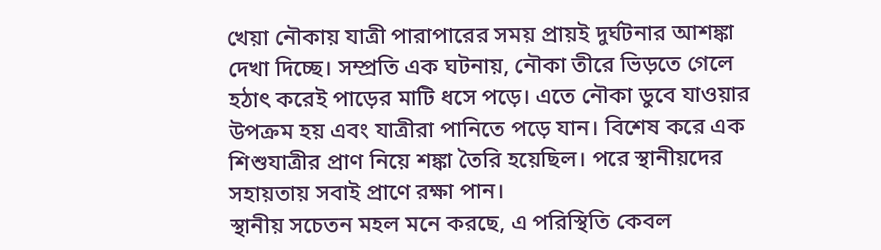খেয়া নৌকায় যাত্রী পারাপারের সময় প্রায়ই দুর্ঘটনার আশঙ্কা দেখা দিচ্ছে। সম্প্রতি এক ঘটনায়, নৌকা তীরে ভিড়তে গেলে হঠাৎ করেই পাড়ের মাটি ধসে পড়ে। এতে নৌকা ডুবে যাওয়ার উপক্রম হয় এবং যাত্রীরা পানিতে পড়ে যান। বিশেষ করে এক শিশুযাত্রীর প্রাণ নিয়ে শঙ্কা তৈরি হয়েছিল। পরে স্থানীয়দের সহায়তায় সবাই প্রাণে রক্ষা পান।
স্থানীয় সচেতন মহল মনে করছে, এ পরিস্থিতি কেবল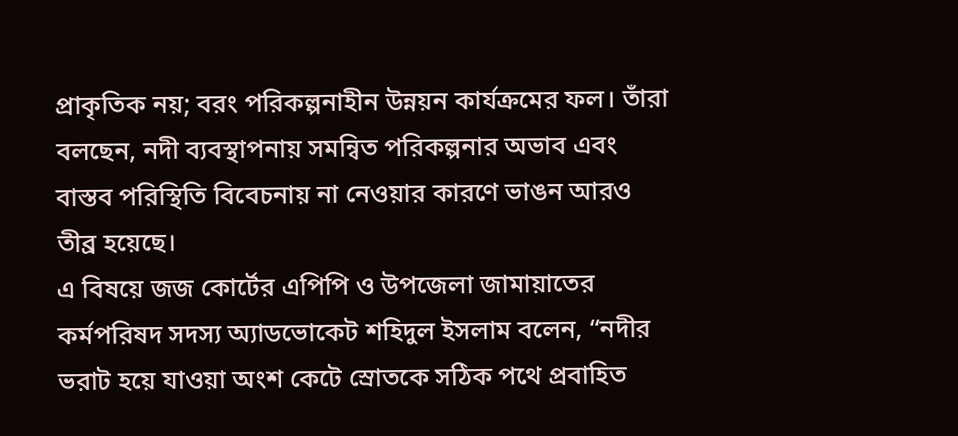প্রাকৃতিক নয়; বরং পরিকল্পনাহীন উন্নয়ন কার্যক্রমের ফল। তাঁরা বলছেন, নদী ব্যবস্থাপনায় সমন্বিত পরিকল্পনার অভাব এবং বাস্তব পরিস্থিতি বিবেচনায় না নেওয়ার কারণে ভাঙন আরও তীব্র হয়েছে।
এ বিষয়ে জজ কোর্টের এপিপি ও উপজেলা জামায়াতের কর্মপরিষদ সদস্য অ্যাডভোকেট শহিদুল ইসলাম বলেন, “নদীর ভরাট হয়ে যাওয়া অংশ কেটে স্রোতকে সঠিক পথে প্রবাহিত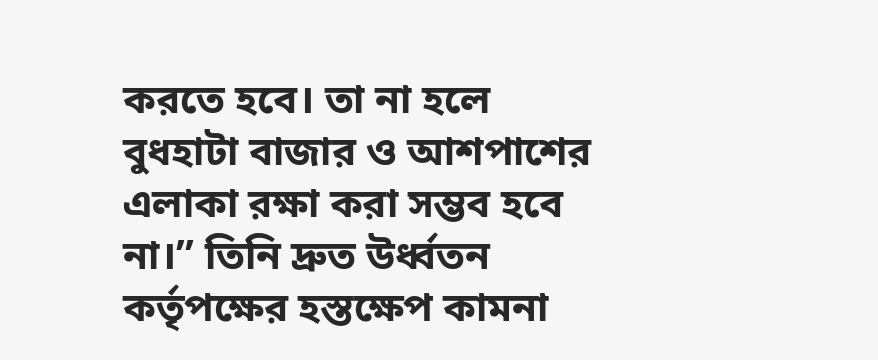করতে হবে। তা না হলে বুধহাটা বাজার ও আশপাশের এলাকা রক্ষা করা সম্ভব হবে না।” তিনি দ্রুত উর্ধ্বতন কর্তৃপক্ষের হস্তক্ষেপ কামনা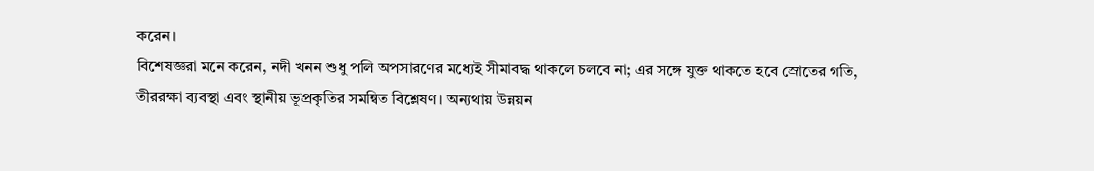করেন।
বিশেষজ্ঞরা মনে করেন, নদী খনন শুধু পলি অপসারণের মধ্যেই সীমাবদ্ধ থাকলে চলবে না; এর সঙ্গে যুক্ত থাকতে হবে স্রোতের গতি, তীররক্ষা ব্যবস্থা এবং স্থানীয় ভূপ্রকৃতির সমন্বিত বিশ্লেষণ। অন্যথায় উন্নয়ন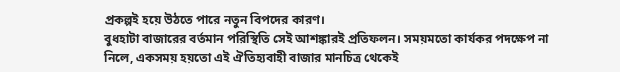প্রকল্পই হয়ে উঠতে পারে নতুন বিপদের কারণ।
বুধহাটা বাজারের বর্তমান পরিস্থিতি সেই আশঙ্কারই প্রতিফলন। সময়মতো কার্যকর পদক্ষেপ না নিলে, একসময় হয়তো এই ঐতিহ্যবাহী বাজার মানচিত্র থেকেই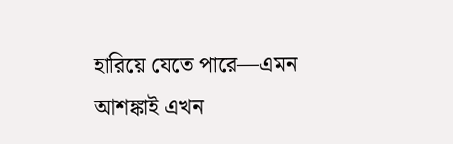হারিয়ে যেতে পারে—এমন আশঙ্কাই এখন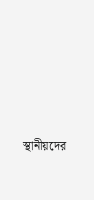স্থানীয়দের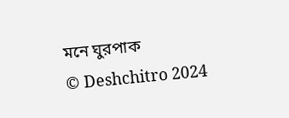মনে ঘুরপাক
© Deshchitro 2024